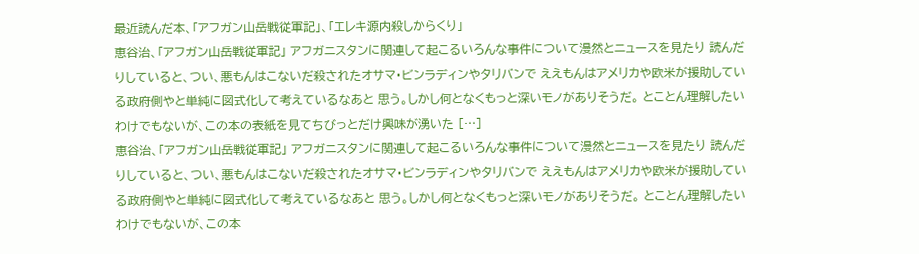最近読んだ本、「アフガン山岳戦従軍記」、「エレキ源内殺しからくり」
恵谷治、「アフガン山岳戦従軍記」 アフガニスタンに関連して起こるいろんな事件について漫然とニュースを見たり 読んだりしていると、つい、悪もんはこないだ殺されたオサマ・ビンラディンやタリバンで ええもんはアメリカや欧米が援助している政府側やと単純に図式化して考えているなあと 思う。しかし何となくもっと深いモノがありそうだ。 とことん理解したいわけでもないが、この本の表紙を見てちびっとだけ興味が湧いた […]
恵谷治、「アフガン山岳戦従軍記」 アフガニスタンに関連して起こるいろんな事件について漫然とニュースを見たり 読んだりしていると、つい、悪もんはこないだ殺されたオサマ・ビンラディンやタリバンで ええもんはアメリカや欧米が援助している政府側やと単純に図式化して考えているなあと 思う。しかし何となくもっと深いモノがありそうだ。 とことん理解したいわけでもないが、この本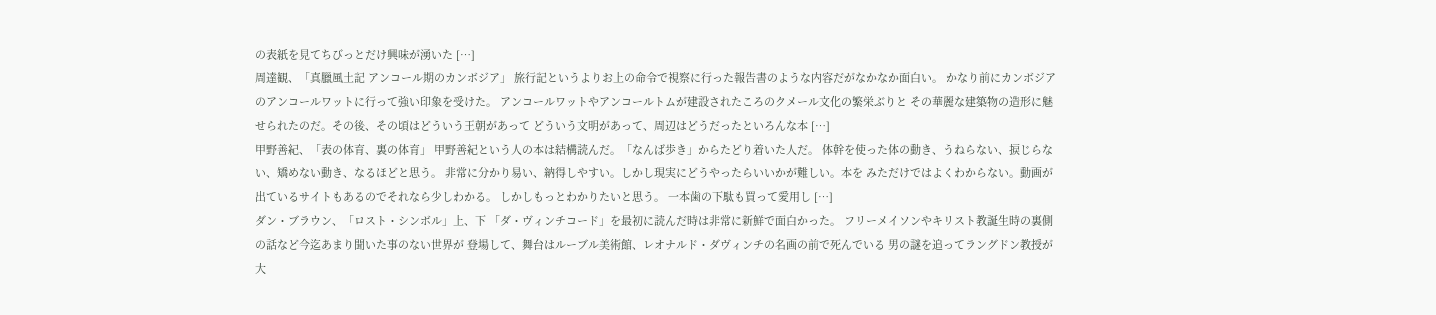の表紙を見てちびっとだけ興味が湧いた […]
周達観、「真臘風土記 アンコール期のカンボジア」 旅行記というよりお上の命令で視察に行った報告書のような内容だがなかなか面白い。 かなり前にカンボジアのアンコールワットに行って強い印象を受けた。 アンコールワットやアンコールトムが建設されたころのクメール文化の繁栄ぶりと その華麗な建築物の造形に魅せられたのだ。その後、その頃はどういう王朝があって どういう文明があって、周辺はどうだったといろんな本 […]
甲野善紀、「表の体育、裏の体育」 甲野善紀という人の本は結構読んだ。「なんば歩き」からたどり着いた人だ。 体幹を使った体の動き、うねらない、捩じらない、矯めない動き、なるほどと思う。 非常に分かり易い、納得しやすい。しかし現実にどうやったらいいかが難しい。本を みただけではよくわからない。動画が出ているサイトもあるのでそれなら少しわかる。 しかしもっとわかりたいと思う。 一本歯の下駄も買って愛用し […]
ダン・ブラウン、「ロスト・シンボル」上、下 「ダ・ヴィンチコード」を最初に読んだ時は非常に新鮮で面白かった。 フリーメイソンやキリスト教誕生時の裏側の話など今迄あまり聞いた事のない世界が 登場して、舞台はルーブル美術館、レオナルド・ダヴィンチの名画の前で死んでいる 男の謎を追ってラングドン教授が大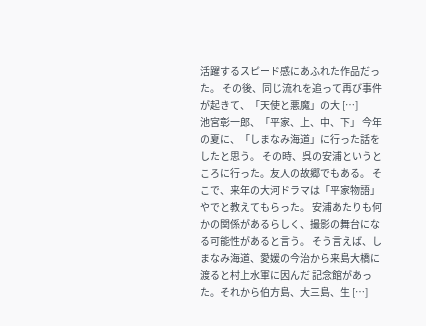活躍するスピード感にあふれた作品だった。 その後、同じ流れを追って再び事件が起きて、「天使と悪魔」の大 […]
池宮彰一郎、「平家、上、中、下」 今年の夏に、「しまなみ海道」に行った話をしたと思う。 その時、呉の安浦というところに行った。友人の故郷でもある。 そこで、来年の大河ドラマは「平家物語」やでと教えてもらった。 安浦あたりも何かの関係があるらしく、撮影の舞台になる可能性があると言う。 そう言えば、しまなみ海道、愛媛の今治から来島大橋に渡ると村上水軍に因んだ 記念館があった。それから伯方島、大三島、生 […]